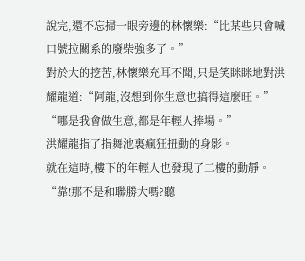說完,還不忘掃一眼旁邊的林懷樂:“比某些只會喊口號拉關系的廢柴強多了。”
對於大的挖苦,林懷樂充耳不聞,只是笑眯眯地對洪耀龍道:“阿龍,沒想到你生意也搞得這麼旺。”
“哪是我會做生意,都是年輕人捧場。”
洪耀龍指了指舞池裏瘋狂扭動的身影。
就在這時,樓下的年輕人也發現了二樓的動靜。
“靠!那不是和聯勝大嗎?聽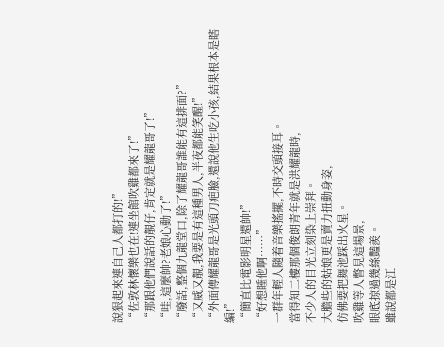說狠起來連自己人都打的!”
“佐敦林懷樂也在!連坐館吹雞都來了!”
“那跟他們說話的靚仔,肯定就是耀龍哥了!”
“哇,這麼帥?老娘心動了!”
“廢話,整個九龍堂口,除了耀龍哥誰能有這排面?”
“又威又靚,我要是有這種男人,半夜都能笑醒!”
“外面傳耀龍哥是光頭刀疤臉,還說他生吃小孩,結果根本是瞎編!”
“簡直比電影明星還帥!”
“好想睡他啊……”
一群年輕人隨着音樂搖擺,不時交頭接耳。
當得知二樓那個俊朗青年就是洪耀龍時,
不少人的目光立刻染上崇拜。
大膽些的姑娘更是賣力扭動身姿,
仿佛要把舞池踩出火星。
吹雞等人瞥見這場景,
眼底掠過幾絲豔羨。
雖說都是江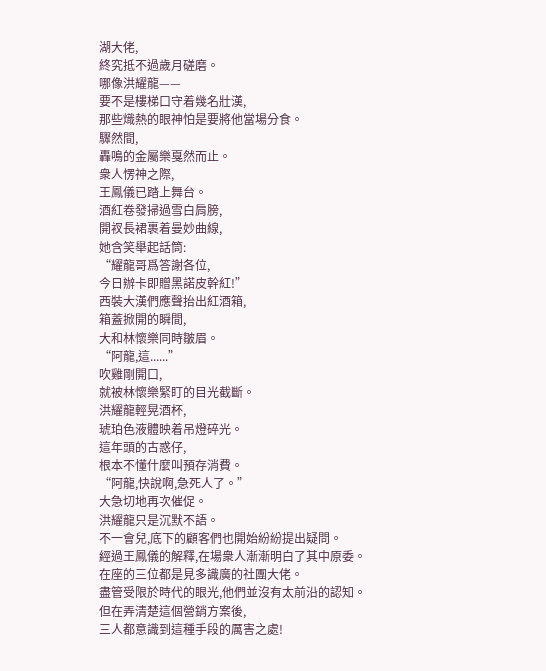湖大佬,
終究抵不過歲月磋磨。
哪像洪耀龍——
要不是樓梯口守着幾名壯漢,
那些熾熱的眼神怕是要將他當場分食。
驟然間,
轟鳴的金屬樂戛然而止。
衆人愣神之際,
王鳳儀已踏上舞台。
酒紅卷發掃過雪白肩膀,
開衩長裙裹着曼妙曲線,
她含笑舉起話筒:
“耀龍哥爲答謝各位,
今日辦卡即贈黑諾皮幹紅!”
西裝大漢們應聲抬出紅酒箱,
箱蓋掀開的瞬間,
大和林懷樂同時皺眉。
“阿龍,這......”
吹雞剛開口,
就被林懷樂緊盯的目光截斷。
洪耀龍輕晃酒杯,
琥珀色液體映着吊燈碎光。
這年頭的古惑仔,
根本不懂什麼叫預存消費。
“阿龍,快說啊,急死人了。”
大急切地再次催促。
洪耀龍只是沉默不語。
不一會兒,底下的顧客們也開始紛紛提出疑問。
經過王鳳儀的解釋,在場衆人漸漸明白了其中原委。
在座的三位都是見多識廣的社團大佬。
盡管受限於時代的眼光,他們並沒有太前沿的認知。
但在弄清楚這個營銷方案後,
三人都意識到這種手段的厲害之處!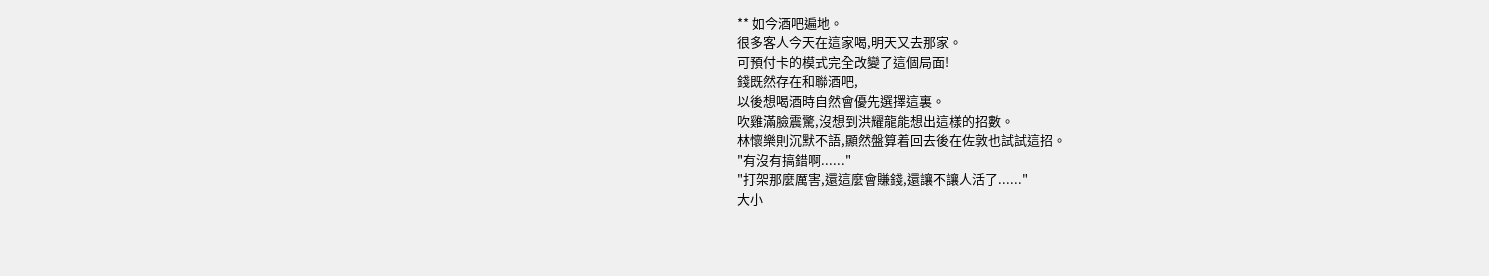** 如今酒吧遍地。
很多客人今天在這家喝,明天又去那家。
可預付卡的模式完全改變了這個局面!
錢既然存在和聯酒吧,
以後想喝酒時自然會優先選擇這裏。
吹雞滿臉震驚,沒想到洪耀龍能想出這樣的招數。
林懷樂則沉默不語,顯然盤算着回去後在佐敦也試試這招。
"有沒有搞錯啊......"
"打架那麼厲害,還這麼會賺錢,還讓不讓人活了......"
大小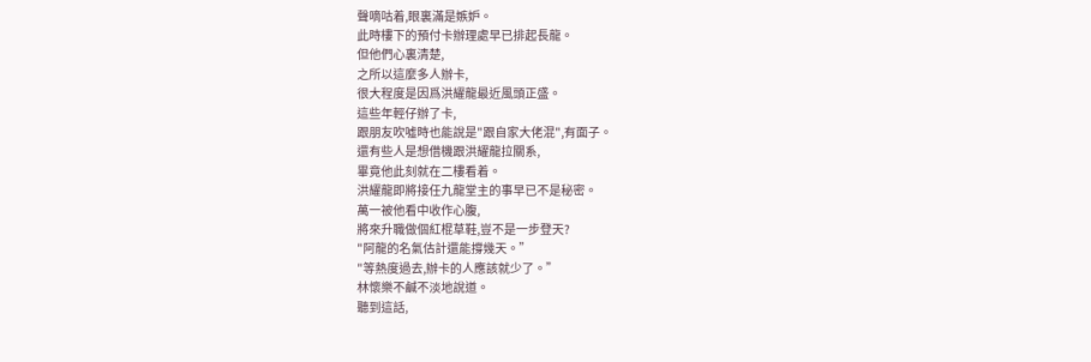聲嘀咕着,眼裏滿是嫉妒。
此時樓下的預付卡辦理處早已排起長龍。
但他們心裏清楚,
之所以這麼多人辦卡,
很大程度是因爲洪耀龍最近風頭正盛。
這些年輕仔辦了卡,
跟朋友吹噓時也能說是"跟自家大佬混",有面子。
還有些人是想借機跟洪耀龍拉關系,
畢竟他此刻就在二樓看着。
洪耀龍即將接任九龍堂主的事早已不是秘密。
萬一被他看中收作心腹,
將來升職做個紅棍草鞋,豈不是一步登天?
"阿龍的名氣估計還能撐幾天。”
"等熱度過去,辦卡的人應該就少了。”
林懷樂不鹹不淡地說道。
聽到這話,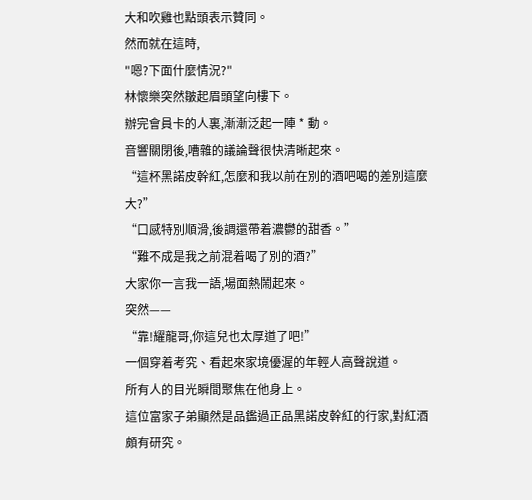大和吹雞也點頭表示贊同。
然而就在這時,
"嗯?下面什麼情況?"
林懷樂突然皺起眉頭望向樓下。
辦完會員卡的人裏,漸漸泛起一陣 * 動。
音響關閉後,嘈雜的議論聲很快清晰起來。
“這杯黑諾皮幹紅,怎麼和我以前在別的酒吧喝的差別這麼大?”
“口感特別順滑,後調還帶着濃鬱的甜香。”
“難不成是我之前混着喝了別的酒?”
大家你一言我一語,場面熱鬧起來。
突然——
“靠!耀龍哥,你這兒也太厚道了吧!”
一個穿着考究、看起來家境優渥的年輕人高聲說道。
所有人的目光瞬間聚焦在他身上。
這位富家子弟顯然是品鑑過正品黑諾皮幹紅的行家,對紅酒頗有研究。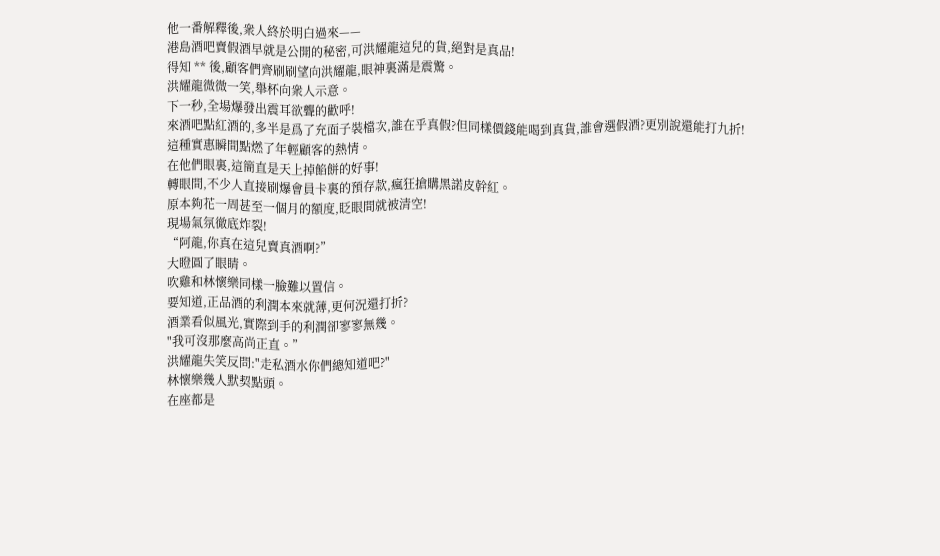他一番解釋後,衆人終於明白過來——
港島酒吧賣假酒早就是公開的秘密,可洪耀龍這兒的貨,絕對是真品!
得知 ** 後,顧客們齊刷刷望向洪耀龍,眼神裏滿是震驚。
洪耀龍微微一笑,舉杯向衆人示意。
下一秒,全場爆發出震耳欲聾的歡呼!
來酒吧點紅酒的,多半是爲了充面子裝檔次,誰在乎真假?但同樣價錢能喝到真貨,誰會選假酒?更別說還能打九折!
這種實惠瞬間點燃了年輕顧客的熱情。
在他們眼裏,這簡直是天上掉餡餅的好事!
轉眼間,不少人直接刷爆會員卡裏的預存款,瘋狂搶購黑諾皮幹紅。
原本夠花一周甚至一個月的額度,眨眼間就被清空!
現場氣氛徹底炸裂!
“阿龍,你真在這兒賣真酒啊?”
大瞪圓了眼睛。
吹雞和林懷樂同樣一臉難以置信。
要知道,正品酒的利潤本來就薄,更何況還打折?
酒業看似風光,實際到手的利潤卻寥寥無幾。
"我可沒那麼高尚正直。”
洪耀龍失笑反問:"走私酒水你們總知道吧?"
林懷樂幾人默契點頭。
在座都是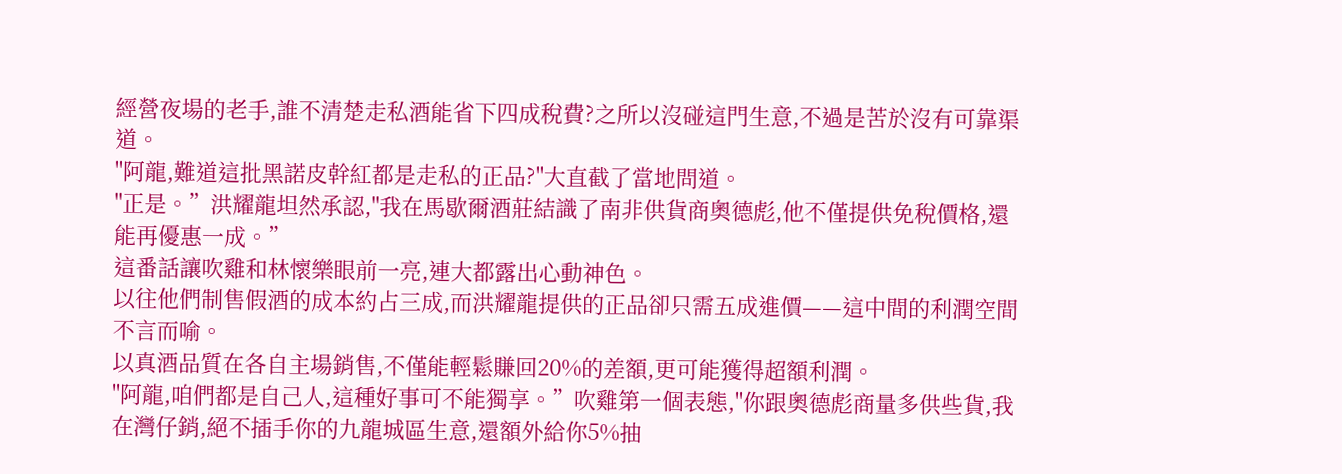經營夜場的老手,誰不清楚走私酒能省下四成稅費?之所以沒碰這門生意,不過是苦於沒有可靠渠道。
"阿龍,難道這批黑諾皮幹紅都是走私的正品?"大直截了當地問道。
"正是。”洪耀龍坦然承認,"我在馬歇爾酒莊結識了南非供貨商奧德彪,他不僅提供免稅價格,還能再優惠一成。”
這番話讓吹雞和林懷樂眼前一亮,連大都露出心動神色。
以往他們制售假酒的成本約占三成,而洪耀龍提供的正品卻只需五成進價——這中間的利潤空間不言而喻。
以真酒品質在各自主場銷售,不僅能輕鬆賺回20%的差額,更可能獲得超額利潤。
"阿龍,咱們都是自己人,這種好事可不能獨享。”吹雞第一個表態,"你跟奧德彪商量多供些貨,我在灣仔銷,絕不插手你的九龍城區生意,還額外給你5%抽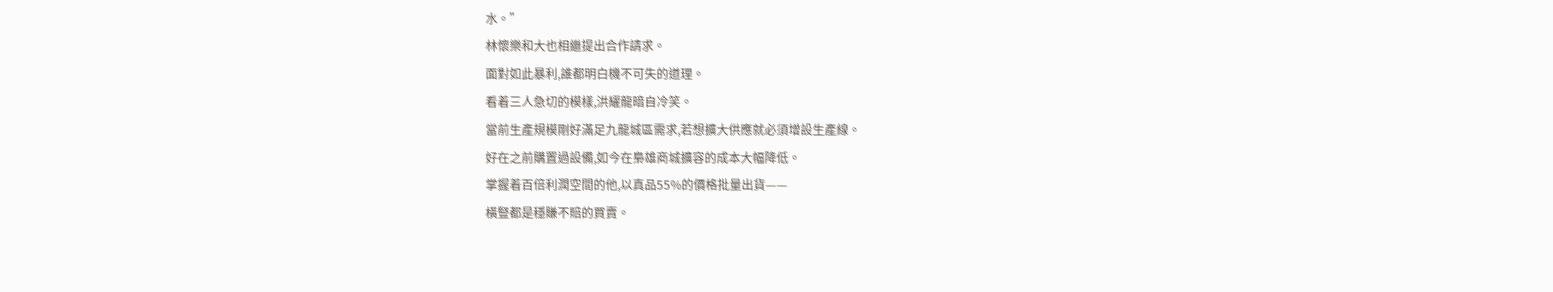水。”
林懷樂和大也相繼提出合作請求。
面對如此暴利,誰都明白機不可失的道理。
看着三人急切的模樣,洪耀龍暗自冷笑。
當前生產規模剛好滿足九龍城區需求,若想擴大供應就必須增設生產線。
好在之前購置過設備,如今在梟雄商城擴容的成本大幅降低。
掌握着百倍利潤空間的他,以真品55%的價格批量出貨——
橫豎都是穩賺不賠的買賣。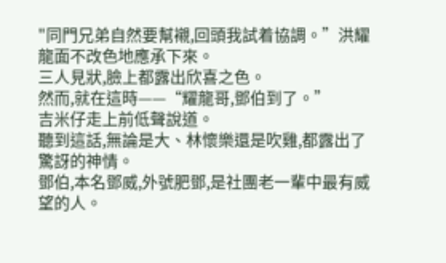"同門兄弟自然要幫襯,回頭我試着協調。”洪耀龍面不改色地應承下來。
三人見狀,臉上都露出欣喜之色。
然而,就在這時——“耀龍哥,鄧伯到了。”
吉米仔走上前低聲說道。
聽到這話,無論是大、林懷樂還是吹雞,都露出了驚訝的神情。
鄧伯,本名鄧威,外號肥鄧,是社團老一輩中最有威望的人。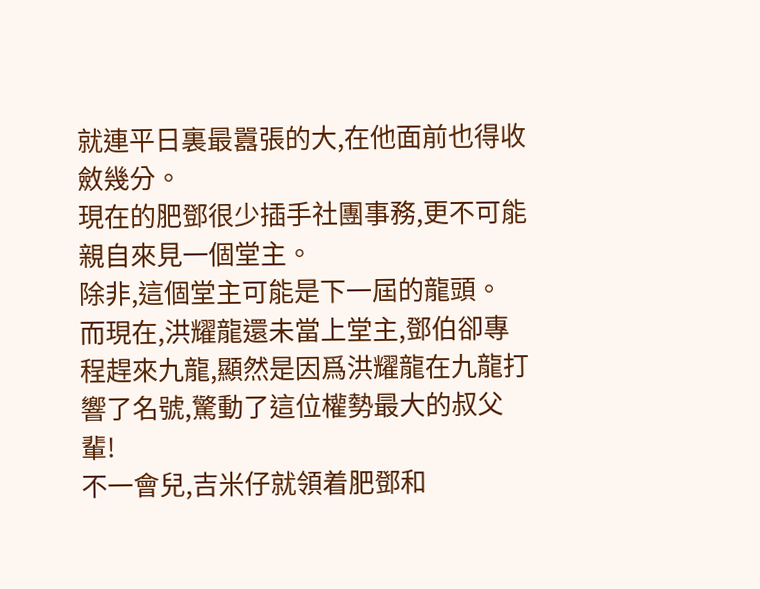就連平日裏最囂張的大,在他面前也得收斂幾分。
現在的肥鄧很少插手社團事務,更不可能親自來見一個堂主。
除非,這個堂主可能是下一屆的龍頭。
而現在,洪耀龍還未當上堂主,鄧伯卻專程趕來九龍,顯然是因爲洪耀龍在九龍打響了名號,驚動了這位權勢最大的叔父輩!
不一會兒,吉米仔就領着肥鄧和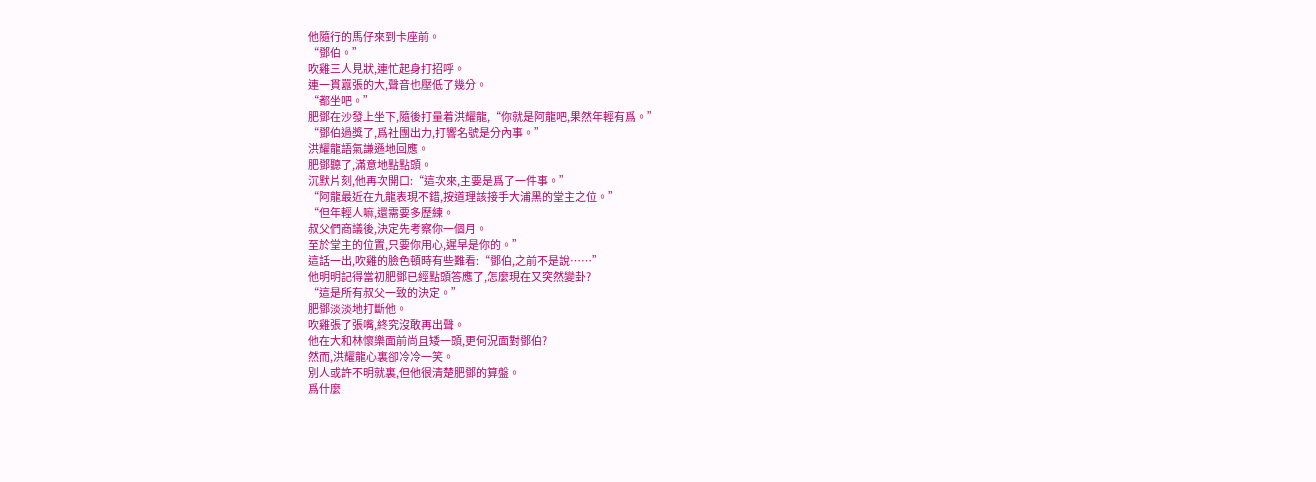他隨行的馬仔來到卡座前。
“鄧伯。”
吹雞三人見狀,連忙起身打招呼。
連一貫囂張的大,聲音也壓低了幾分。
“都坐吧。”
肥鄧在沙發上坐下,隨後打量着洪耀龍,“你就是阿龍吧,果然年輕有爲。”
“鄧伯過獎了,爲社團出力,打響名號是分內事。”
洪耀龍語氣謙遜地回應。
肥鄧聽了,滿意地點點頭。
沉默片刻,他再次開口:“這次來,主要是爲了一件事。”
“阿龍最近在九龍表現不錯,按道理該接手大浦黑的堂主之位。”
“但年輕人嘛,還需要多歷練。
叔父們商議後,決定先考察你一個月。
至於堂主的位置,只要你用心,遲早是你的。”
這話一出,吹雞的臉色頓時有些難看:“鄧伯,之前不是說……”
他明明記得當初肥鄧已經點頭答應了,怎麼現在又突然變卦?
“這是所有叔父一致的決定。”
肥鄧淡淡地打斷他。
吹雞張了張嘴,終究沒敢再出聲。
他在大和林懷樂面前尚且矮一頭,更何況面對鄧伯?
然而,洪耀龍心裏卻冷冷一笑。
別人或許不明就裏,但他很清楚肥鄧的算盤。
爲什麼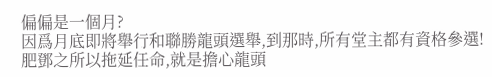偏偏是一個月?
因爲月底即將舉行和聯勝龍頭選舉,到那時,所有堂主都有資格參選!
肥鄧之所以拖延任命,就是擔心龍頭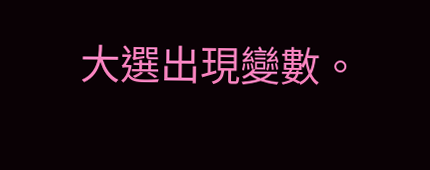大選出現變數。